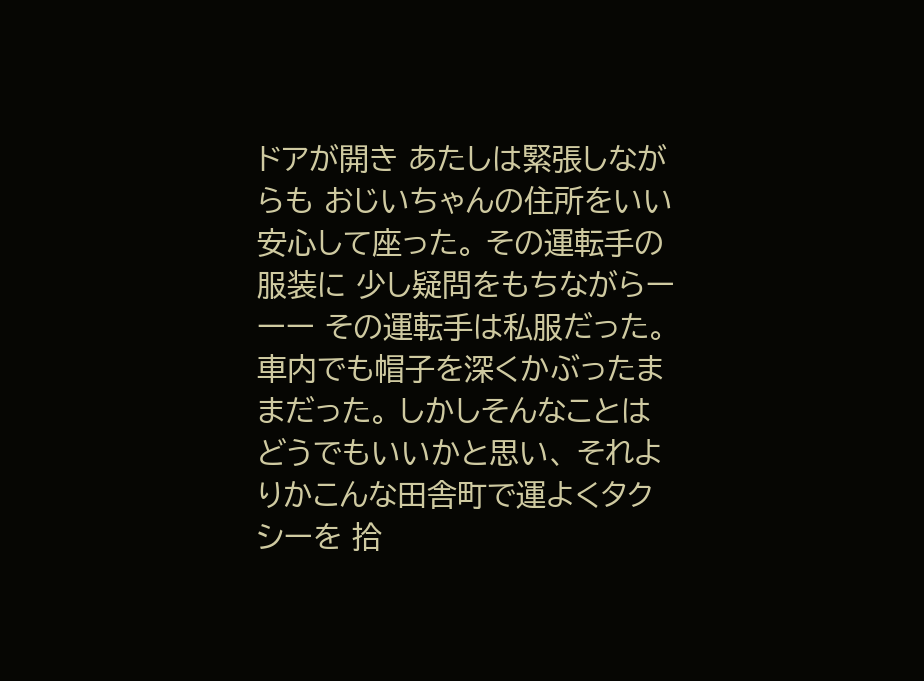ドアが開き あたしは緊張しながらも おじいちゃんの住所をいい 安心して座った。 その運転手の服装に 少し疑問をもちながらーーー その運転手は私服だった。 車内でも帽子を深くかぶったままだった。 しかしそんなことはどうでもいいかと思い、 それよりかこんな田舎町で運よくタクシーを 拾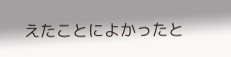えたことによかったと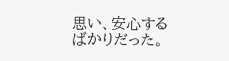思い、安心するばかりだった。